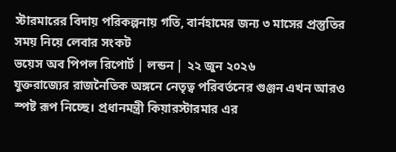স্টারমারের বিদায় পরিকল্পনায় গতি, বার্নহামের জন্য ৩ মাসের প্রস্তুতির সময় নিয়ে লেবার সংকট
ভয়েস অব পিপল রিপোর্ট | লন্ডন | ২২ জুন ২০২৬
যুক্তরাজ্যের রাজনৈতিক অঙ্গনে নেতৃত্ব পরিবর্তনের গুঞ্জন এখন আরও স্পষ্ট রূপ নিচ্ছে। প্রধানমন্ত্রী কিয়ারস্টারমার এর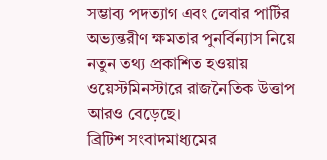সম্ভাব্য পদত্যাগ এবং লেবার পার্টির অভ্যন্তরীণ ক্ষমতার পুনর্বিন্যাস নিয়ে নতুন তথ্য প্রকাশিত হওয়ায় ওয়েস্টমিনস্টারে রাজনৈতিক উত্তাপ আরও বেড়েছে।
ব্রিটিশ সংবাদমাধ্যমের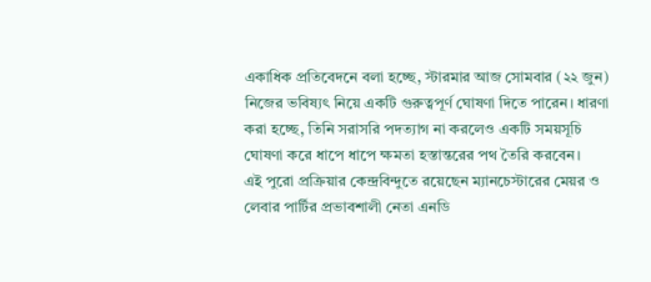একাধিক প্রতিবেদনে বলা হচ্ছে, স্টারমার আজ সোমবার (২২ জুন) নিজের ভবিষ্যৎ নিয়ে একটি গুরুত্বপূর্ণ ঘোষণা দিতে পারেন। ধারণা করা হচ্ছে, তিনি সরাসরি পদত্যাগ না করলেও একটি সময়সূচি ঘোষণা করে ধাপে ধাপে ক্ষমতা হস্তান্তরের পথ তৈরি করবেন।
এই পুরো প্রক্রিয়ার কেন্দ্রবিন্দুতে রয়েছেন ম্যানচেস্টারের মেয়র ও লেবার পার্টির প্রভাবশালী নেতা এনডি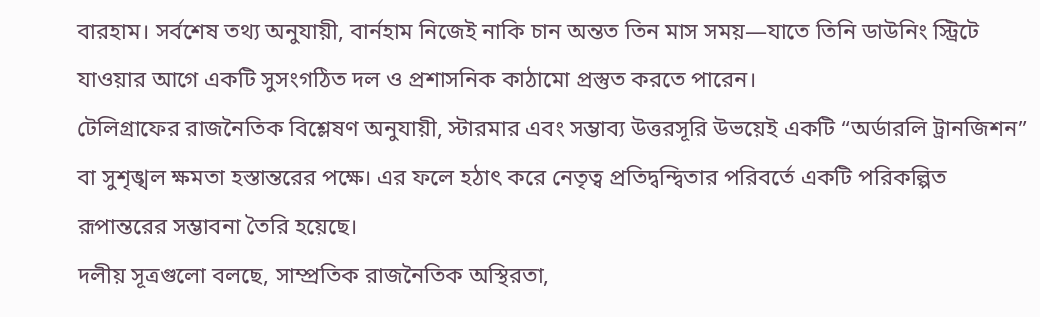বারহাম। সর্বশেষ তথ্য অনুযায়ী, বার্নহাম নিজেই নাকি চান অন্তত তিন মাস সময়—যাতে তিনি ডাউনিং স্ট্রিটে যাওয়ার আগে একটি সুসংগঠিত দল ও প্রশাসনিক কাঠামো প্রস্তুত করতে পারেন।
টেলিগ্রাফের রাজনৈতিক বিশ্লেষণ অনুযায়ী, স্টারমার এবং সম্ভাব্য উত্তরসূরি উভয়েই একটি “অর্ডারলি ট্রানজিশন” বা সুশৃঙ্খল ক্ষমতা হস্তান্তরের পক্ষে। এর ফলে হঠাৎ করে নেতৃত্ব প্রতিদ্বন্দ্বিতার পরিবর্তে একটি পরিকল্পিত রূপান্তরের সম্ভাবনা তৈরি হয়েছে।
দলীয় সূত্রগুলো বলছে, সাম্প্রতিক রাজনৈতিক অস্থিরতা,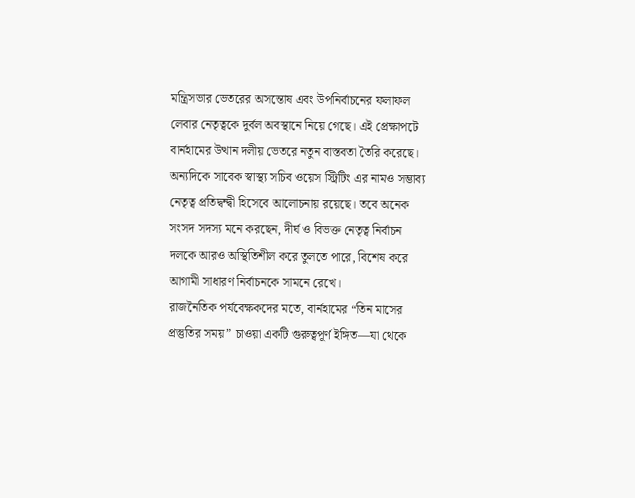মন্ত্রিসভার ভেতরের অসন্তোষ এবং উপনির্বাচনের ফলাফল লেবার নেতৃত্বকে দুর্বল অবস্থানে নিয়ে গেছে। এই প্রেক্ষাপটে বার্নহামের উত্থান দলীয় ভেতরে নতুন বাস্তবতা তৈরি করেছে।
অন্যদিকে সাবেক স্বাস্থ্য সচিব ওয়েস স্ট্রিটিং এর নামও সম্ভাব্য নেতৃত্ব প্রতিদ্বন্দ্বী হিসেবে আলোচনায় রয়েছে। তবে অনেক সংসদ সদস্য মনে করছেন, দীর্ঘ ও বিভক্ত নেতৃত্ব নির্বাচন দলকে আরও অস্থিতিশীল করে তুলতে পারে, বিশেষ করে আগামী সাধারণ নির্বাচনকে সামনে রেখে।
রাজনৈতিক পর্যবেক্ষকদের মতে, বার্নহামের “তিন মাসের প্রস্তুতির সময়” চাওয়া একটি গুরুত্বপূর্ণ ইঙ্গিত—যা থেকে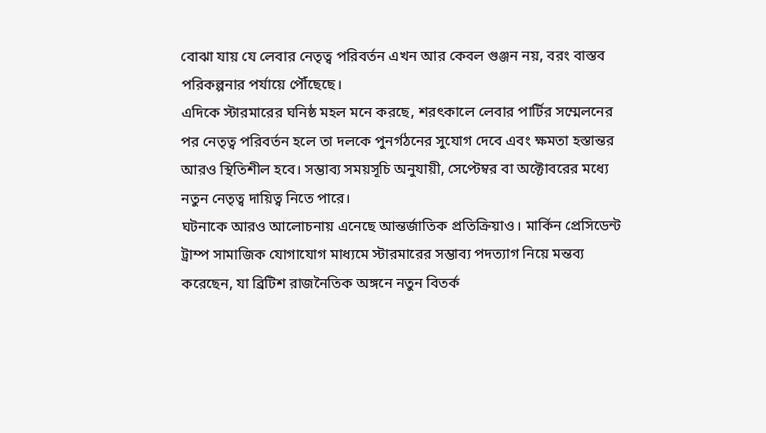বোঝা যায় যে লেবার নেতৃত্ব পরিবর্তন এখন আর কেবল গুঞ্জন নয়, বরং বাস্তব পরিকল্পনার পর্যায়ে পৌঁছেছে।
এদিকে স্টারমারের ঘনিষ্ঠ মহল মনে করছে, শরৎকালে লেবার পার্টির সম্মেলনের পর নেতৃত্ব পরিবর্তন হলে তা দলকে পুনর্গঠনের সুযোগ দেবে এবং ক্ষমতা হস্তান্তর আরও স্থিতিশীল হবে। সম্ভাব্য সময়সূচি অনুযায়ী, সেপ্টেম্বর বা অক্টোবরের মধ্যে নতুন নেতৃত্ব দায়িত্ব নিতে পারে।
ঘটনাকে আরও আলোচনায় এনেছে আন্তর্জাতিক প্রতিক্রিয়াও। মার্কিন প্রেসিডেন্ট ট্রাম্প সামাজিক যোগাযোগ মাধ্যমে স্টারমারের সম্ভাব্য পদত্যাগ নিয়ে মন্তব্য করেছেন, যা ব্রিটিশ রাজনৈতিক অঙ্গনে নতুন বিতর্ক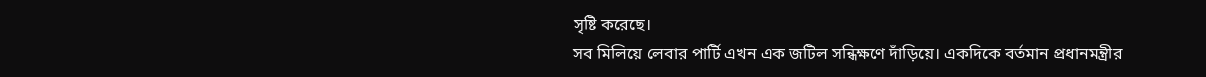সৃষ্টি করেছে।
সব মিলিয়ে লেবার পার্টি এখন এক জটিল সন্ধিক্ষণে দাঁড়িয়ে। একদিকে বর্তমান প্রধানমন্ত্রীর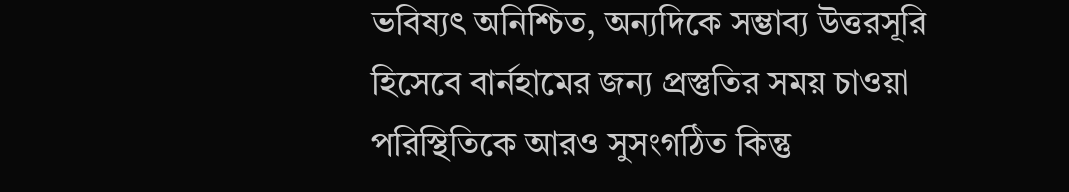ভবিষ্যৎ অনিশ্চিত, অন্যদিকে সম্ভাব্য উত্তরসূরি হিসেবে বার্নহামের জন্য প্রস্তুতির সময় চাওয়া পরিস্থিতিকে আরও সুসংগঠিত কিন্তু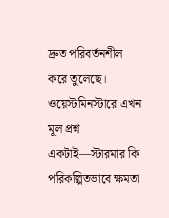দ্রুত পরিবর্তনশীল করে তুলেছে।
ওয়েস্টমিনস্টারে এখন মূল প্রশ্ন একটাই—স্টারমার কি পরিকল্পিতভাবে ক্ষমতা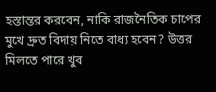হস্তান্তর করবেন, নাকি রাজনৈতিক চাপের মুখে দ্রুত বিদায় নিতে বাধ্য হবেন? উত্তর মিলতে পারে খুব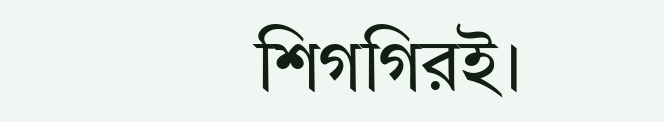শিগগিরই।